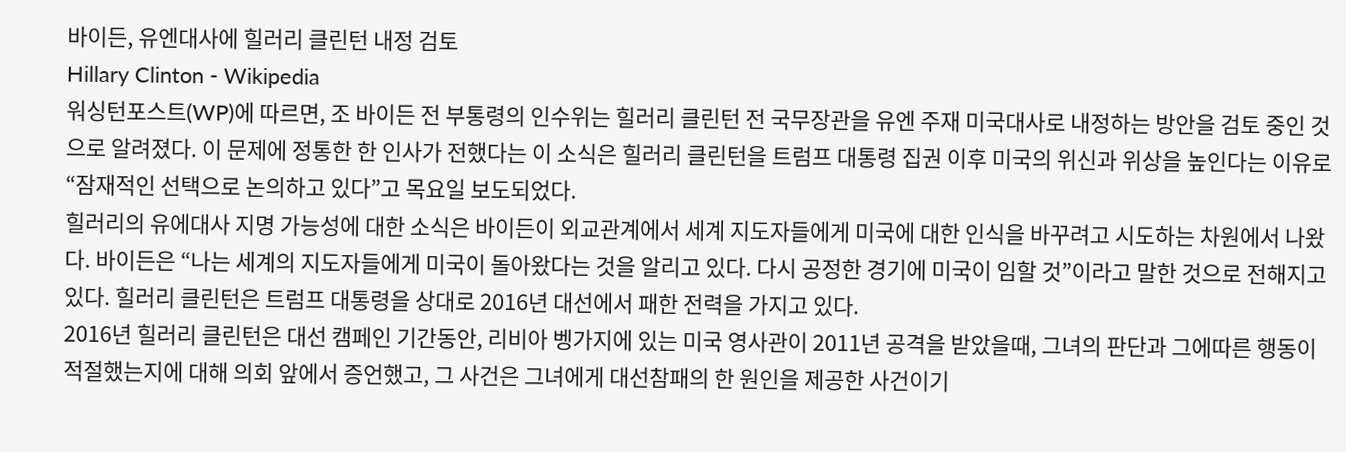바이든, 유엔대사에 힐러리 클린턴 내정 검토
Hillary Clinton - Wikipedia
워싱턴포스트(WP)에 따르면, 조 바이든 전 부통령의 인수위는 힐러리 클린턴 전 국무장관을 유엔 주재 미국대사로 내정하는 방안을 검토 중인 것으로 알려졌다. 이 문제에 정통한 한 인사가 전했다는 이 소식은 힐러리 클린턴을 트럼프 대통령 집권 이후 미국의 위신과 위상을 높인다는 이유로 “잠재적인 선택으로 논의하고 있다”고 목요일 보도되었다.
힐러리의 유에대사 지명 가능성에 대한 소식은 바이든이 외교관계에서 세계 지도자들에게 미국에 대한 인식을 바꾸려고 시도하는 차원에서 나왔다. 바이든은 “나는 세계의 지도자들에게 미국이 돌아왔다는 것을 알리고 있다. 다시 공정한 경기에 미국이 임할 것”이라고 말한 것으로 전해지고 있다. 힐러리 클린턴은 트럼프 대통령을 상대로 2016년 대선에서 패한 전력을 가지고 있다.
2016년 힐러리 클린턴은 대선 캠페인 기간동안, 리비아 벵가지에 있는 미국 영사관이 2011년 공격을 받았을때, 그녀의 판단과 그에따른 행동이 적절했는지에 대해 의회 앞에서 증언했고, 그 사건은 그녀에게 대선참패의 한 원인을 제공한 사건이기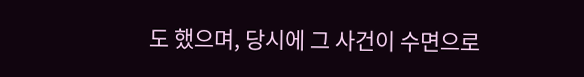도 했으며, 당시에 그 사건이 수면으로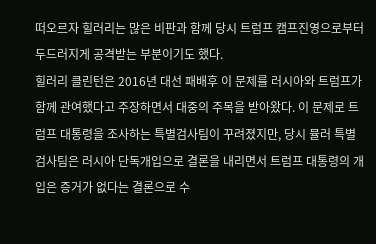떠오르자 힐러리는 많은 비판과 함께 당시 트럼프 캠프진영으로부터 두드러지게 공격받는 부분이기도 했다.
힐러리 클린턴은 2016년 대선 패배후 이 문제를 러시아와 트럼프가 함께 관여했다고 주장하면서 대중의 주목을 받아왔다. 이 문제로 트럼프 대통령을 조사하는 특별검사팀이 꾸려졌지만, 당시 뮬러 특별검사팀은 러시아 단독개입으로 결론을 내리면서 트럼프 대통령의 개입은 증거가 없다는 결론으로 수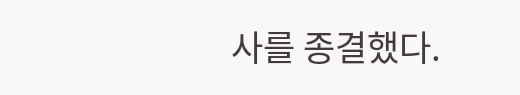사를 종결했다.